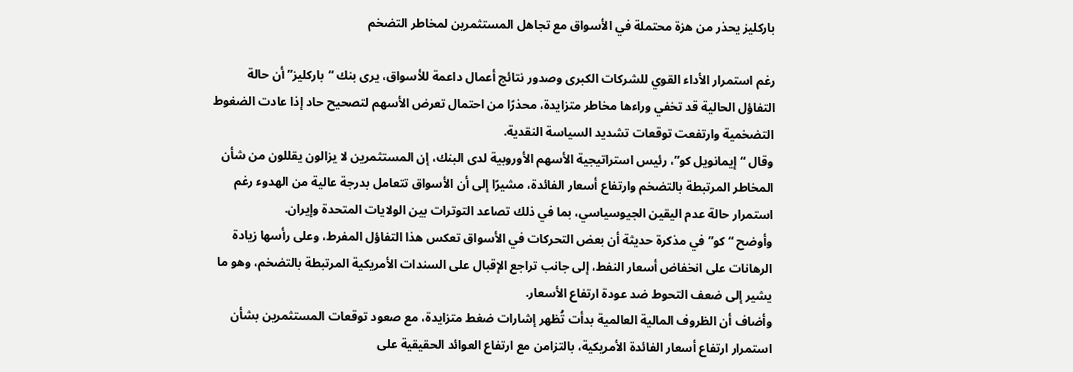باركليز يحذر من هزة محتملة في الأسواق مع تجاهل المستثمرين لمخاطر التضخم

رغم استمرار الأداء القوي للشركات الكبرى وصدور نتائج أعمال داعمة للأسواق، يرى بنك “باركليز” أن حالة التفاؤل الحالية قد تخفي وراءها مخاطر متزايدة، محذرًا من احتمال تعرض الأسهم لتصحيح حاد إذا عادت الضغوط التضخمية وارتفعت توقعات تشديد السياسة النقدية.
وقال “إيمانويل كو”، رئيس استراتيجية الأسهم الأوروبية لدى البنك، إن المستثمرين لا يزالون يقللون من شأن المخاطر المرتبطة بالتضخم وارتفاع أسعار الفائدة، مشيرًا إلى أن الأسواق تتعامل بدرجة عالية من الهدوء رغم استمرار حالة عدم اليقين الجيوسياسي، بما في ذلك تصاعد التوترات بين الولايات المتحدة وإيران.
وأوضح “كو” في مذكرة حديثة أن بعض التحركات في الأسواق تعكس هذا التفاؤل المفرط، وعلى رأسها زيادة الرهانات على انخفاض أسعار النفط، إلى جانب تراجع الإقبال على السندات الأمريكية المرتبطة بالتضخم، وهو ما يشير إلى ضعف التحوط ضد عودة ارتفاع الأسعار.
وأضاف أن الظروف المالية العالمية بدأت تُظهر إشارات ضغط متزايدة، مع صعود توقعات المستثمرين بشأن استمرار ارتفاع أسعار الفائدة الأمريكية، بالتزامن مع ارتفاع العوائد الحقيقية على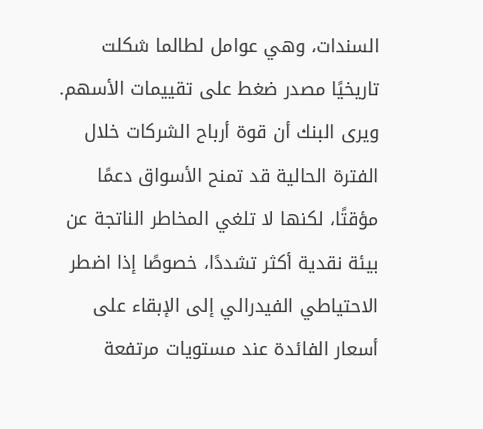السندات، وهي عوامل لطالما شكلت تاريخيًا مصدر ضغط على تقييمات الأسهم.
ويرى البنك أن قوة أرباح الشركات خلال الفترة الحالية قد تمنح الأسواق دعمًا مؤقتًا، لكنها لا تلغي المخاطر الناتجة عن بيئة نقدية أكثر تشددًا، خصوصًا إذا اضطر الاحتياطي الفيدرالي إلى الإبقاء على أسعار الفائدة عند مستويات مرتفعة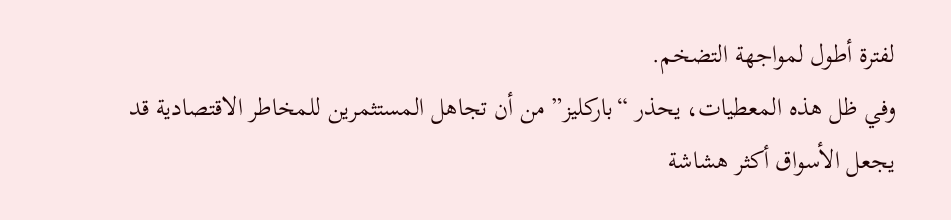لفترة أطول لمواجهة التضخم.
وفي ظل هذه المعطيات، يحذر “باركليز” من أن تجاهل المستثمرين للمخاطر الاقتصادية قد يجعل الأسواق أكثر هشاشة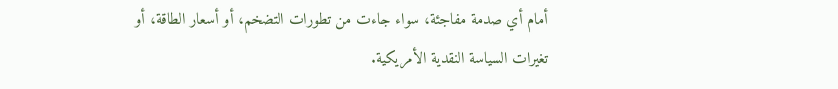أمام أي صدمة مفاجئة، سواء جاءت من تطورات التضخم، أو أسعار الطاقة، أو تغيرات السياسة النقدية الأمريكية.